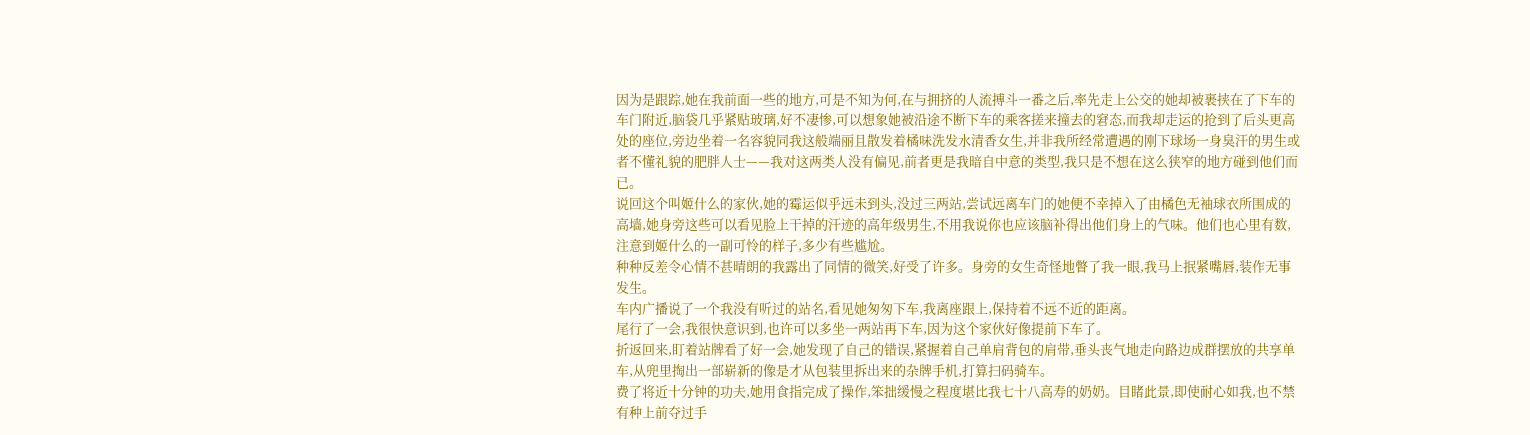因为是跟踪,她在我前面一些的地方,可是不知为何,在与拥挤的人流搏斗一番之后,率先走上公交的她却被裹挟在了下车的车门附近,脑袋几乎紧贴玻璃,好不凄惨,可以想象她被沿途不断下车的乘客搓来撞去的窘态,而我却走运的抢到了后头更高处的座位,旁边坐着一名容貌同我这般端丽且散发着橘味洗发水清香女生,并非我所经常遭遇的刚下球场一身臭汗的男生或者不懂礼貌的肥胖人士——我对这两类人没有偏见,前者更是我暗自中意的类型,我只是不想在这么狭窄的地方碰到他们而已。
说回这个叫姬什么的家伙,她的霉运似乎远未到头,没过三两站,尝试远离车门的她便不幸掉入了由橘色无袖球衣所围成的高墙,她身旁这些可以看见脸上干掉的汗迹的高年级男生,不用我说你也应该脑补得出他们身上的气味。他们也心里有数,注意到姬什么的一副可怜的样子,多少有些尴尬。
种种反差令心情不甚晴朗的我露出了同情的微笑,好受了许多。身旁的女生奇怪地瞥了我一眼,我马上抿紧嘴唇,装作无事发生。
车内广播说了一个我没有听过的站名,看见她匆匆下车,我离座跟上,保持着不远不近的距离。
尾行了一会,我很快意识到,也许可以多坐一两站再下车,因为这个家伙好像提前下车了。
折返回来,盯着站牌看了好一会,她发现了自己的错误,紧握着自己单肩背包的肩带,垂头丧气地走向路边成群摆放的共享单车,从兜里掏出一部崭新的像是才从包装里拆出来的杂牌手机,打算扫码骑车。
费了将近十分钟的功夫,她用食指完成了操作,笨拙缓慢之程度堪比我七十八高寿的奶奶。目睹此景,即使耐心如我,也不禁有种上前夺过手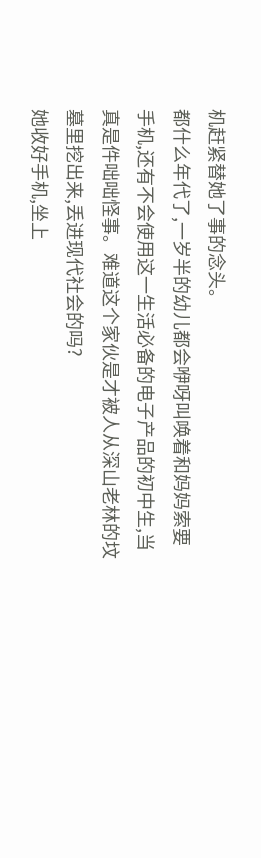机赶紧替她了事的念头。
都什么年代了,一岁半的幼儿都会咿呀叫唤着和妈妈索要手机,还有不会使用这一生活必备的电子产品的初中生,当真是件咄咄怪事。难道这个家伙是才被人从深山老林的坟墓里挖出来,丢进现代社会的吗?
她收好手机,坐上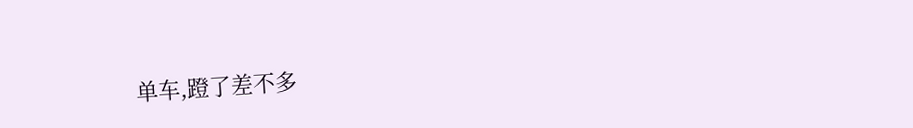单车,蹬了差不多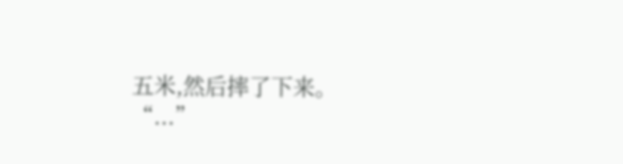五米,然后摔了下来。
“...”